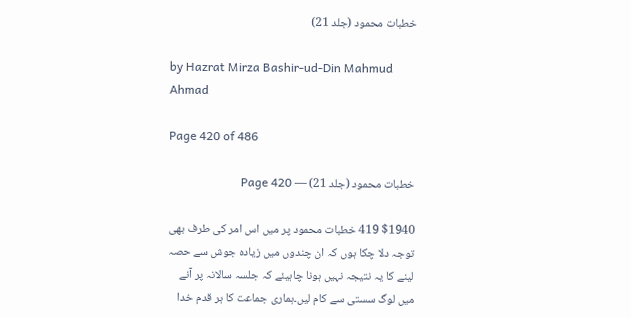خطبات محمود (جلد 21)

by Hazrat Mirza Bashir-ud-Din Mahmud Ahmad

Page 420 of 486

خطبات محمود (جلد 21) — Page 420

$1940 419 خطبات محمود پر میں اس امر کی طرف بھی توجہ دلا چکا ہوں کہ ان چندوں میں زیادہ جوش سے حصہ لینے کا یہ نتیجہ نہیں ہونا چاہیئے کہ جلسہ سالانہ پر آنے میں لوگ سستی سے کام لیں۔ہماری جماعت کا ہر قدم خدا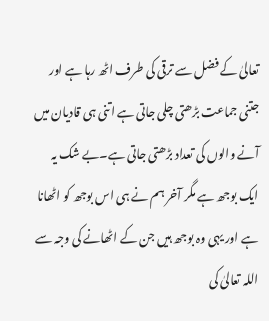تعالیٰ کے فضل سے ترقی کی طرف اٹھ رہا ہے اور جتنی جماعت بڑھتی چلی جاتی ہے اتنی ہی قادیان میں آنے والوں کی تعداد بڑھتی جاتی ہے۔بے شک یہ ایک بوجھ ہے مگر آخر ہم نے ہی اس بوجھ کو اٹھانا ہے اور یہی وہ بوجھ ہیں جن کے اٹھانے کی وجہ سے اللہ تعالیٰ کی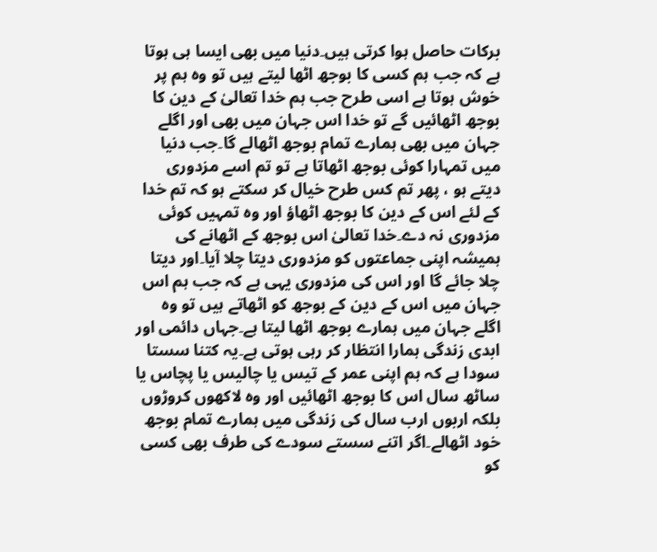برکات حاصل ہوا کرتی ہیں۔دنیا میں بھی ایسا ہی ہوتا ہے کہ جب ہم کسی کا بوجھ اٹھا لیتے ہیں تو وہ ہم پر خوش ہوتا ہے اسی طرح جب ہم خدا تعالیٰ کے دین کا بوجھ اٹھائیں گے تو خدا اس جہان میں بھی اور اگلے جہان میں بھی ہمارے تمام بوجھ اٹھالے گا۔جب دنیا میں تمہارا کوئی بوجھ اٹھاتا ہے تو تم اسے مزدوری دیتے ہو ، پھر تم کس طرح خیال کر سکتے ہو کہ تم خدا کے لئے اس کے دین کا بوجھ اٹھاؤ اور وہ تمہیں کوئی مزدوری نہ دے۔خدا تعالیٰ اس بوجھ کے اٹھانے کی ہمیشہ اپنی جماعتوں کو مزدوری دیتا چلا آیا۔اور دیتا چلا جائے گا اور اس کی مزدوری یہی ہے کہ جب ہم اس جہان میں اس کے دین کے بوجھ کو اٹھاتے ہیں تو وہ اگلے جہان میں ہمارے بوجھ اٹھا لیتا ہے۔جہاں دائمی اور ابدی زندگی ہمارا انتظار کر رہی ہوتی ہے۔یہ کتنا سستا سودا ہے کہ ہم اپنی عمر کے تیس یا چالیس یا پچاس یا ساٹھ سال اس کا بوجھ اٹھائیں اور وہ لاکھوں کروڑوں بلکہ اربوں ارب سال کی زندگی میں ہمارے تمام بوجھ خود اٹھالے۔اگر اتنے سستے سودے کی طرف بھی کسی کو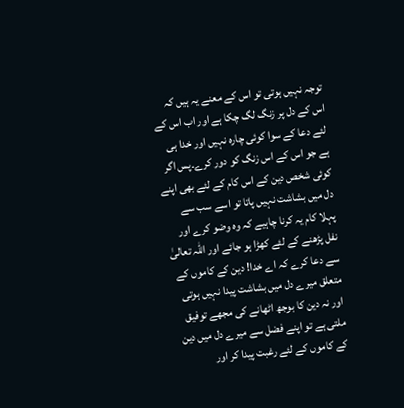توجہ نہیں ہوتی تو اس کے معنے یہ ہیں کہ اس کے دل پر زنگ لگ چکا ہے اور اب اس کے لئے دعا کے سوا کوئی چارہ نہیں اور خدا ہی ہے جو اس کے اس زنگ کو دور کرے۔پس اگر کوئی شخص دین کے اس کام کے لئے بھی اپنے دل میں بشاشت نہیں پاتا تو اسے سب سے پہلا کام یہ کرنا چاہیے کہ وہ وضو کرے اور نفل پڑھنے کے لئے کھڑا ہو جائے اور اللہ تعالیٰ سے دعا کرے کہ اے خدا! دین کے کاموں کے متعلق میرے دل میں بشاشت پیدا نہیں ہوتی اور نہ دین کا بوجھ اٹھانے کی مجھے توفیق ملتی ہے تو اپنے فضل سے میرے دل میں دین کے کاموں کے لئے رغبت پیدا کر اور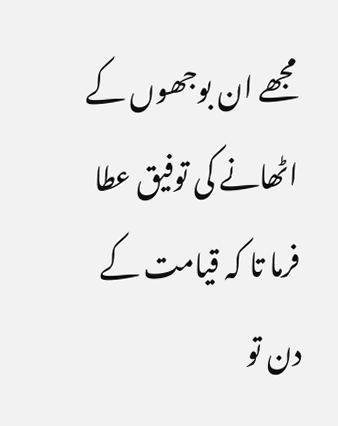مجھے ان بوجھوں کے اٹھانے کی توفیق عطا فرما تا کہ قیامت کے دن تو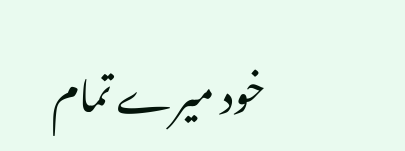خود میرے تمام